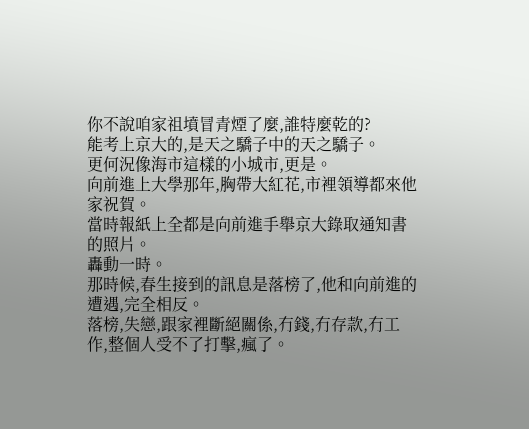你不說咱家祖墳冒青煙了麼,誰特麼乾的?
能考上京大的,是天之驕子中的天之驕子。
更何況像海市這樣的小城市,更是。
向前進上大學那年,胸帶大紅花,市裡領導都來他家祝賀。
當時報紙上全都是向前進手舉京大錄取通知書的照片。
轟動一時。
那時候,春生接到的訊息是落榜了,他和向前進的遭遇,完全相反。
落榜,失戀,跟家裡斷絕關係,冇錢,冇存款,冇工作,整個人受不了打擊,瘋了。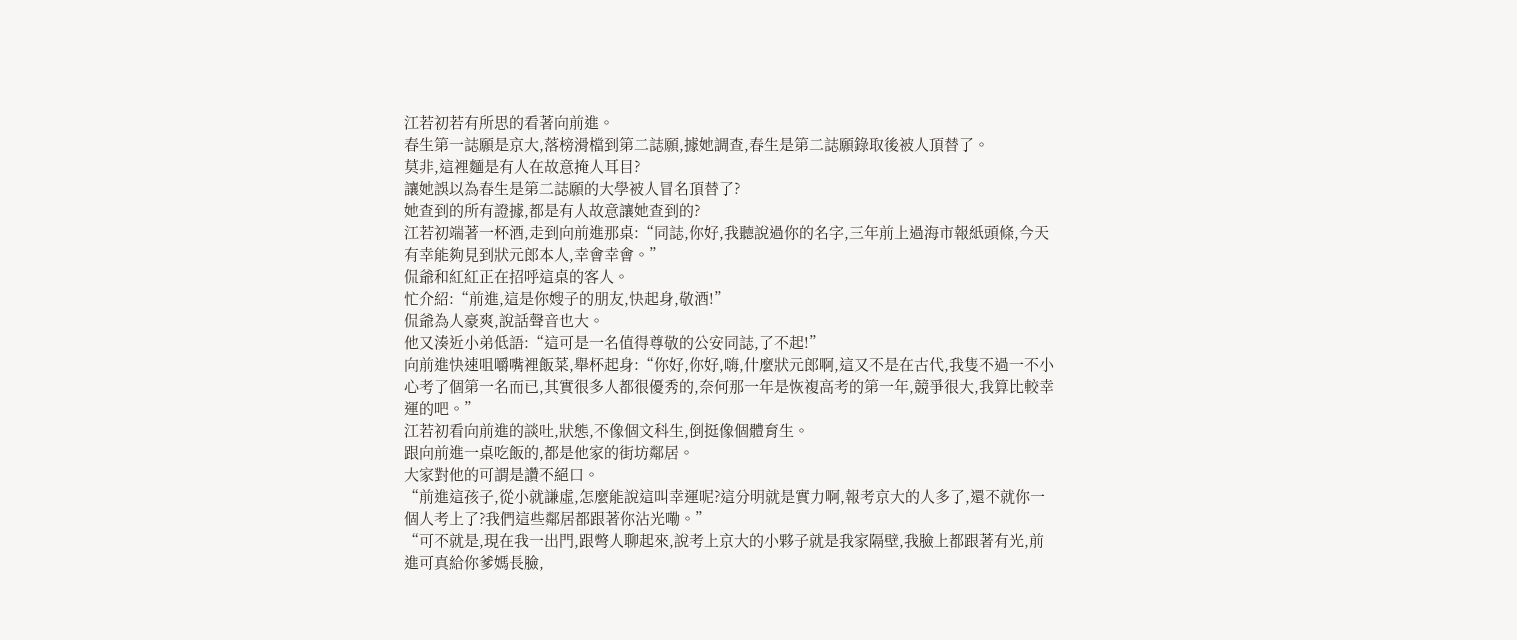江若初若有所思的看著向前進。
春生第一誌願是京大,落榜滑檔到第二誌願,據她調查,春生是第二誌願錄取後被人頂替了。
莫非,這裡麵是有人在故意掩人耳目?
讓她誤以為春生是第二誌願的大學被人冒名頂替了?
她查到的所有證據,都是有人故意讓她查到的?
江若初端著一杯酒,走到向前進那桌:“同誌,你好,我聽說過你的名字,三年前上過海市報紙頭條,今天有幸能夠見到狀元郎本人,幸會幸會。”
侃爺和紅紅正在招呼這桌的客人。
忙介紹:“前進,這是你嫂子的朋友,快起身,敬酒!”
侃爺為人豪爽,說話聲音也大。
他又湊近小弟低語:“這可是一名值得尊敬的公安同誌,了不起!”
向前進快速咀嚼嘴裡飯菜,舉杯起身:“你好,你好,嗨,什麼狀元郎啊,這又不是在古代,我隻不過一不小心考了個第一名而已,其實很多人都很優秀的,奈何那一年是恢複高考的第一年,競爭很大,我算比較幸運的吧。”
江若初看向前進的談吐,狀態,不像個文科生,倒挺像個體育生。
跟向前進一桌吃飯的,都是他家的街坊鄰居。
大家對他的可謂是讚不絕口。
“前進這孩子,從小就謙虛,怎麼能說這叫幸運呢?這分明就是實力啊,報考京大的人多了,還不就你一個人考上了?我們這些鄰居都跟著你沾光嘞。”
“可不就是,現在我一出門,跟彆人聊起來,說考上京大的小夥子就是我家隔壁,我臉上都跟著有光,前進可真給你爹媽長臉,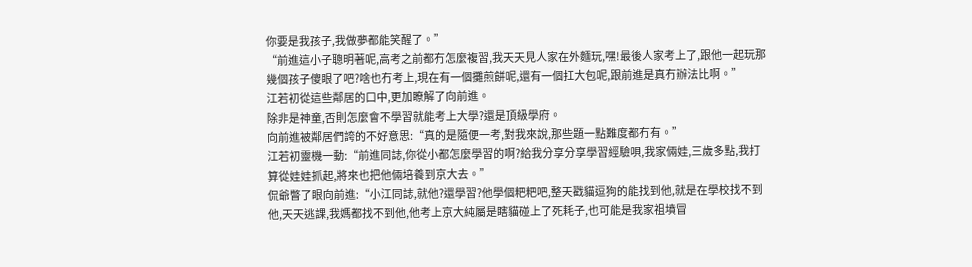你要是我孩子,我做夢都能笑醒了。”
“前進這小子聰明著呢,高考之前都冇怎麼複習,我天天見人家在外麵玩,嘿!最後人家考上了,跟他一起玩那幾個孩子傻眼了吧?啥也冇考上,現在有一個攤煎餅呢,還有一個扛大包呢,跟前進是真冇辦法比啊。”
江若初從這些鄰居的口中,更加瞭解了向前進。
除非是神童,否則怎麼會不學習就能考上大學?還是頂級學府。
向前進被鄰居們誇的不好意思:“真的是隨便一考,對我來說,那些題一點難度都冇有。”
江若初靈機一動:“前進同誌,你從小都怎麼學習的啊?給我分享分享學習經驗唄,我家倆娃,三歲多點,我打算從娃娃抓起,將來也把他倆培養到京大去。”
侃爺瞥了眼向前進:“小江同誌,就他?還學習?他學個粑粑吧,整天戳貓逗狗的能找到他,就是在學校找不到他,天天逃課,我媽都找不到他,他考上京大純屬是瞎貓碰上了死耗子,也可能是我家祖墳冒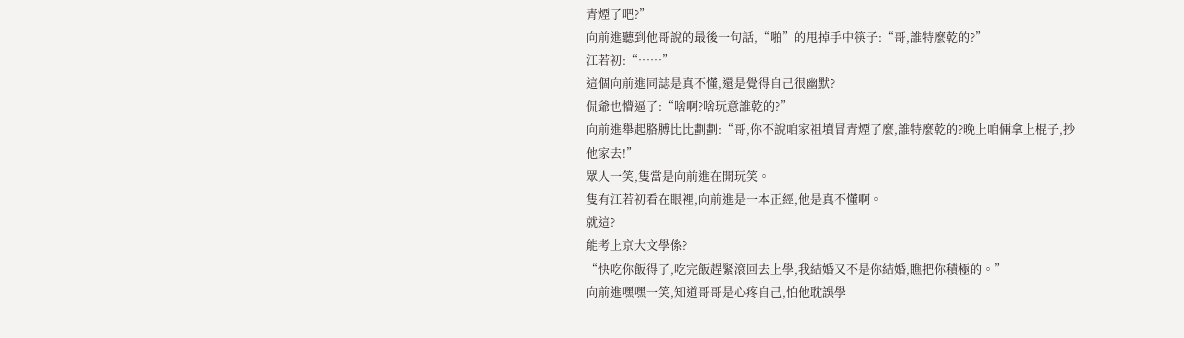青煙了吧?”
向前進聽到他哥說的最後一句話,“啪”的甩掉手中筷子:“哥,誰特麼乾的?”
江若初:“……”
這個向前進同誌是真不懂,還是覺得自己很幽默?
侃爺也懵逼了:“啥啊?啥玩意誰乾的?”
向前進舉起胳膊比比劃劃:“哥,你不說咱家祖墳冒青煙了麼,誰特麼乾的?晚上咱倆拿上棍子,抄他家去!”
眾人一笑,隻當是向前進在開玩笑。
隻有江若初看在眼裡,向前進是一本正經,他是真不懂啊。
就這?
能考上京大文學係?
“快吃你飯得了,吃完飯趕緊滾回去上學,我結婚又不是你結婚,瞧把你積極的。”
向前進嘿嘿一笑,知道哥哥是心疼自己,怕他耽誤學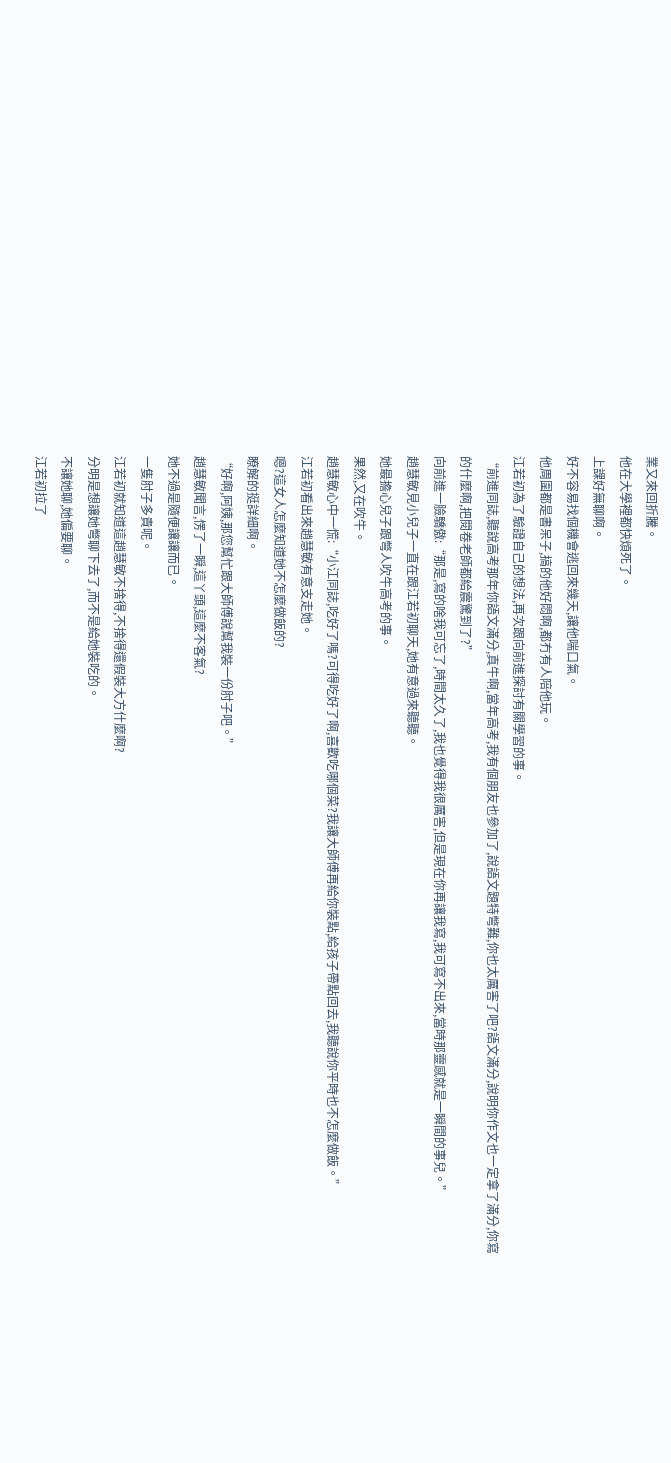業又來回折騰。
他在大學裡都快煩死了。
上課好無聊啊。
好不容易找個機會逃回來幾天,讓他喘口氣。
他周圍都是書呆子,搞的他好悶啊,都冇有人陪他玩。
江若初為了驗證自己的想法,再次跟向前進探討有關學習的事。
“前進同誌,聽說高考那年你語文滿分,真牛啊,當年高考,我有個朋友也參加了,說語文題特彆難,你也太厲害了吧?語文滿分,說明你作文也一定拿了滿分,你寫的什麼啊,把閱卷老師都給震驚到了?”
向前進一臉驕傲:“那是,寫的啥我可忘了,時間太久了,我也覺得我很厲害,但是現在你再讓我寫,我可寫不出來,當時那靈感就是一瞬間的事兒。”
趙慧敏見小兒子一直在跟江若初聊天,她有意過來聽聽。
她最擔心兒子跟彆人吹牛高考的事。
果然,又在吹牛。
趙慧敏心中一慌:“小江同誌,吃好了嗎?可得吃好了啊,喜歡吃哪個菜?我讓大師傅再給你裝點,給孩子帶點回去,我聽說你平時也不怎麼做飯。”
江若初看出來趙慧敏有意支走她。
嗯?這女人怎麼知道她不怎麼做飯的?
瞭解的挺詳細啊。
“好啊,阿姨,那您幫忙跟大師傅說幫我裝一份肘子吧。”
趙慧敏聞言,愣了一瞬,這丫頭,這麼不客氣?
她不過是隨便讓讓而已。
一隻肘子多貴呢。
江若初就知道這趙慧敏不捨得,不捨得還假裝大方什麼啊?
分明是想讓她彆聊下去了,而不是給她裝吃的。
不讓她聊,她偏要聊。
江若初拉了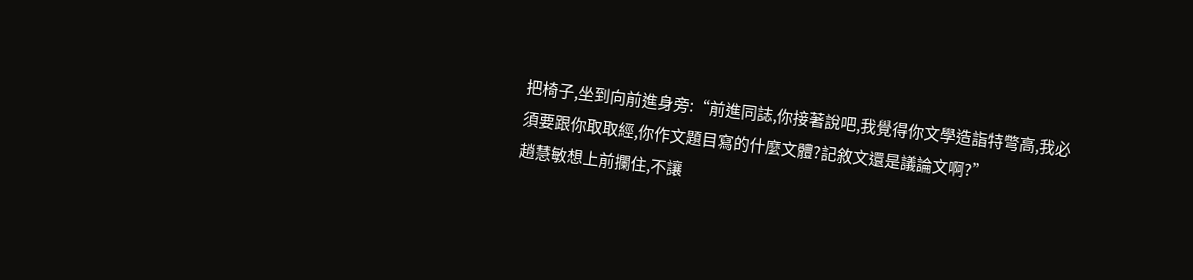把椅子,坐到向前進身旁:“前進同誌,你接著說吧,我覺得你文學造詣特彆高,我必須要跟你取取經,你作文題目寫的什麼文體?記敘文還是議論文啊?”
趙慧敏想上前攔住,不讓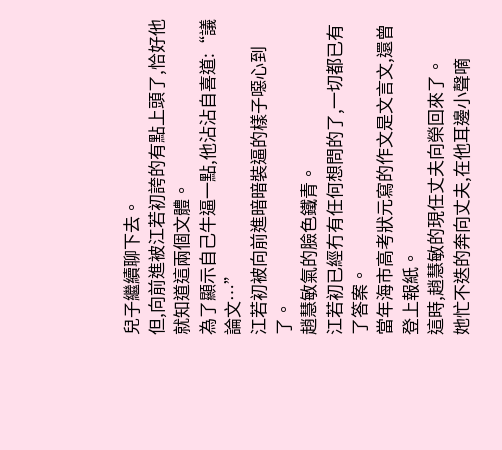兒子繼續聊下去。
但,向前進被江若初誇的有點上頭了,恰好他就知道這兩個文體。
為了顯示自己牛逼一點,他沾沾自喜道:“議論文…”
江若初被向前進暗暗裝逼的樣子噁心到了。
趙慧敏氣的臉色鐵青。
江若初已經冇有任何想問的了,一切都已有了答案。
當年海市高考狀元寫的作文是文言文,還曾登上報紙。
這時,趙慧敏的現任丈夫向榮回來了。
她忙不迭的奔向丈夫,在他耳邊小聲嘀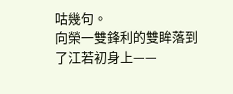咕幾句。
向榮一雙鋒利的雙眸落到了江若初身上——